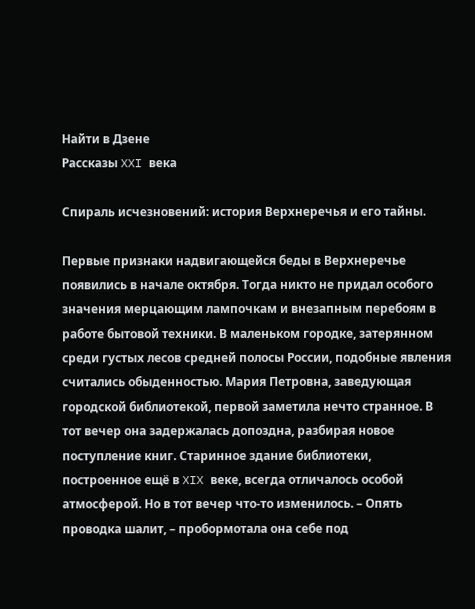Найти в Дзене
Рассказы XXI века

Спираль исчезновений: история Верхнеречья и его тайны.

Первые признаки надвигающейся беды в Верхнеречье появились в начале октября. Тогда никто не придал особого значения мерцающим лампочкам и внезапным перебоям в работе бытовой техники. В маленьком городке, затерянном среди густых лесов средней полосы России, подобные явления считались обыденностью. Мария Петровна, заведующая городской библиотекой, первой заметила нечто странное. В тот вечер она задержалась допоздна, разбирая новое поступление книг. Старинное здание библиотеки, построенное ещё в XIX веке, всегда отличалось особой атмосферой. Но в тот вечер что-то изменилось. – Опять проводка шалит, – пробормотала она себе под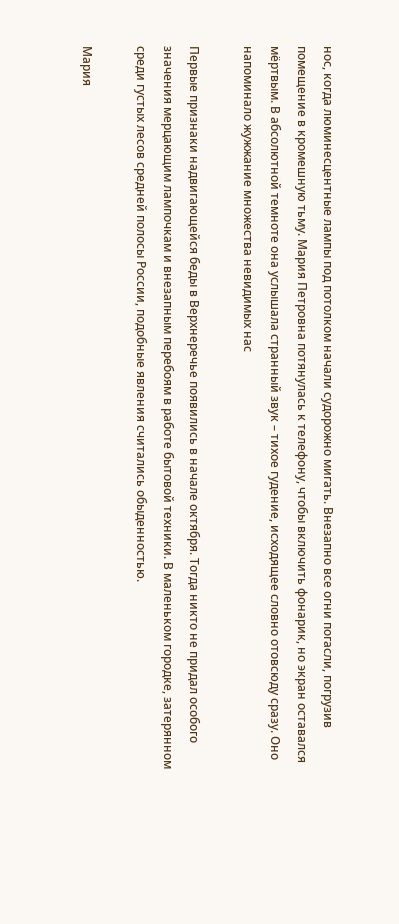нос, когда люминесцентные лампы под потолком начали судорожно мигать. Внезапно все огни погасли, погрузив помещение в кромешную тьму. Мария Петровна потянулась к телефону, чтобы включить фонарик, но экран оставался мёртвым. В абсолютной темноте она услышала странный звук – тихое гудение, исходящее словно отовсюду сразу. Оно напоминало жужжание множества невидимых нас

Первые признаки надвигающейся беды в Верхнеречье появились в начале октября. Тогда никто не придал особого значения мерцающим лампочкам и внезапным перебоям в работе бытовой техники. В маленьком городке, затерянном среди густых лесов средней полосы России, подобные явления считались обыденностью.

Мария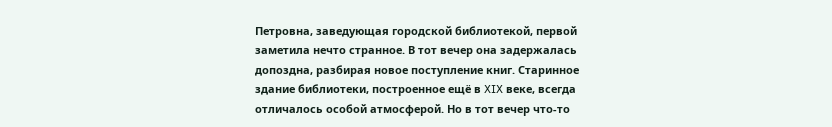Петровна, заведующая городской библиотекой, первой заметила нечто странное. В тот вечер она задержалась допоздна, разбирая новое поступление книг. Старинное здание библиотеки, построенное ещё в XIX веке, всегда отличалось особой атмосферой. Но в тот вечер что-то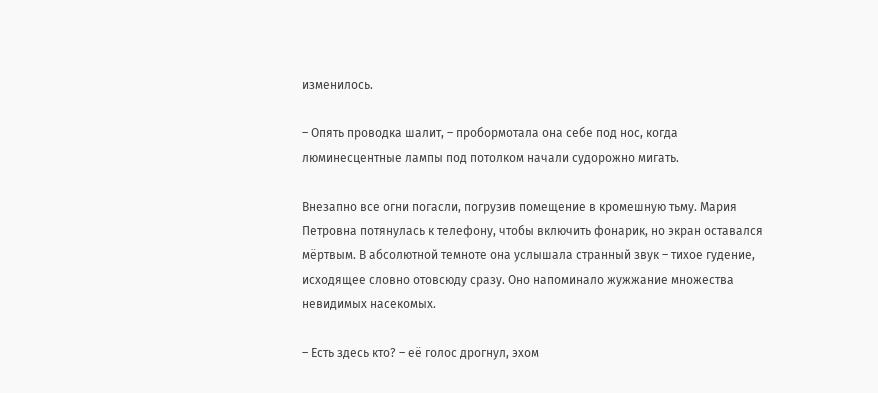изменилось.

– Опять проводка шалит, – пробормотала она себе под нос, когда люминесцентные лампы под потолком начали судорожно мигать.

Внезапно все огни погасли, погрузив помещение в кромешную тьму. Мария Петровна потянулась к телефону, чтобы включить фонарик, но экран оставался мёртвым. В абсолютной темноте она услышала странный звук – тихое гудение, исходящее словно отовсюду сразу. Оно напоминало жужжание множества невидимых насекомых.

– Есть здесь кто? – её голос дрогнул, эхом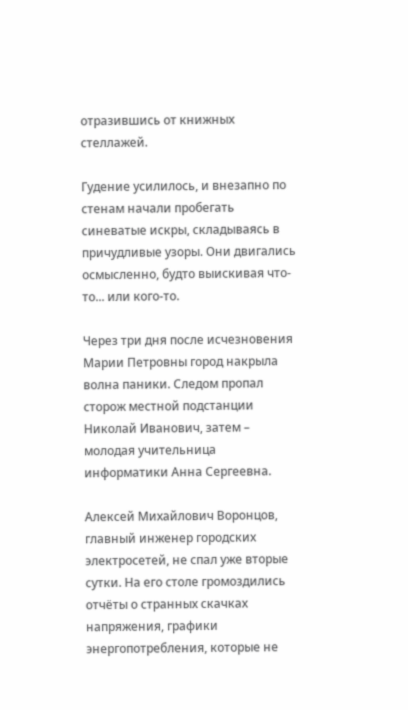отразившись от книжных стеллажей.

Гудение усилилось, и внезапно по стенам начали пробегать синеватые искры, складываясь в причудливые узоры. Они двигались осмысленно, будто выискивая что-то... или кого-то.

Через три дня после исчезновения Марии Петровны город накрыла волна паники. Следом пропал сторож местной подстанции Николай Иванович, затем – молодая учительница информатики Анна Сергеевна.

Алексей Михайлович Воронцов, главный инженер городских электросетей, не спал уже вторые сутки. На его столе громоздились отчёты о странных скачках напряжения, графики энергопотребления, которые не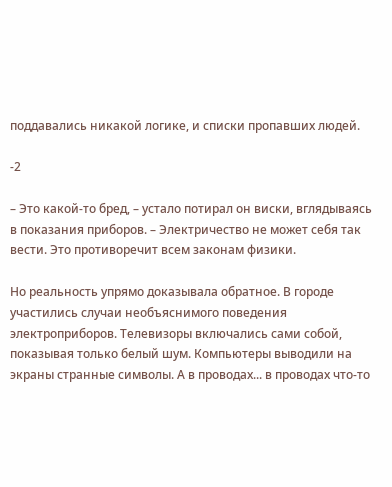поддавались никакой логике, и списки пропавших людей.

-2

– Это какой-то бред, – устало потирал он виски, вглядываясь в показания приборов. – Электричество не может себя так вести. Это противоречит всем законам физики.

Но реальность упрямо доказывала обратное. В городе участились случаи необъяснимого поведения электроприборов. Телевизоры включались сами собой, показывая только белый шум. Компьютеры выводили на экраны странные символы. А в проводах... в проводах что-то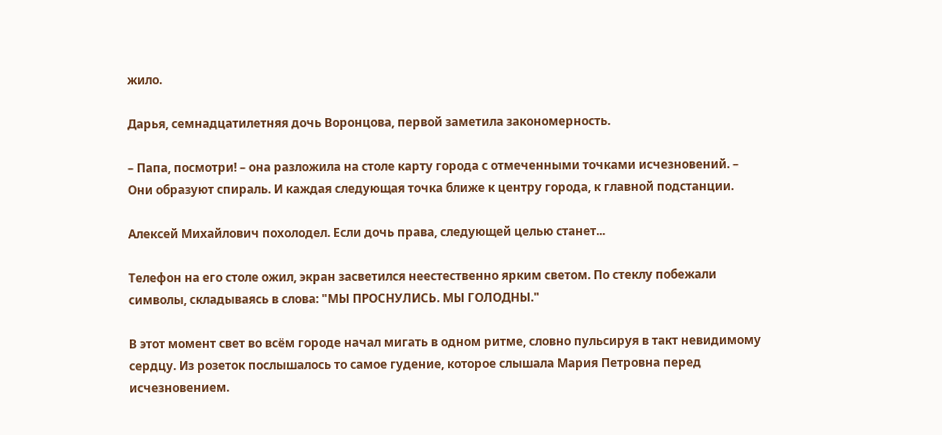жило.

Дарья, семнадцатилетняя дочь Воронцова, первой заметила закономерность.

– Папа, посмотри! – она разложила на столе карту города с отмеченными точками исчезновений. – Они образуют спираль. И каждая следующая точка ближе к центру города, к главной подстанции.

Алексей Михайлович похолодел. Если дочь права, следующей целью станет...

Телефон на его столе ожил, экран засветился неестественно ярким светом. По стеклу побежали символы, складываясь в слова: "МЫ ПРОСНУЛИСЬ. МЫ ГОЛОДНЫ."

В этот момент свет во всём городе начал мигать в одном ритме, словно пульсируя в такт невидимому сердцу. Из розеток послышалось то самое гудение, которое слышала Мария Петровна перед исчезновением.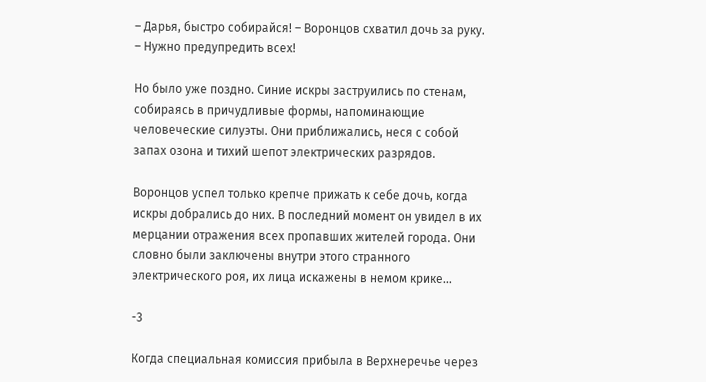– Дарья, быстро собирайся! – Воронцов схватил дочь за руку. – Нужно предупредить всех!

Но было уже поздно. Синие искры заструились по стенам, собираясь в причудливые формы, напоминающие человеческие силуэты. Они приближались, неся с собой запах озона и тихий шепот электрических разрядов.

Воронцов успел только крепче прижать к себе дочь, когда искры добрались до них. В последний момент он увидел в их мерцании отражения всех пропавших жителей города. Они словно были заключены внутри этого странного электрического роя, их лица искажены в немом крике...

-3

Когда специальная комиссия прибыла в Верхнеречье через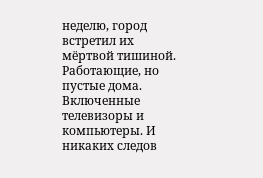неделю, город встретил их мёртвой тишиной. Работающие, но пустые дома. Включенные телевизоры и компьютеры. И никаких следов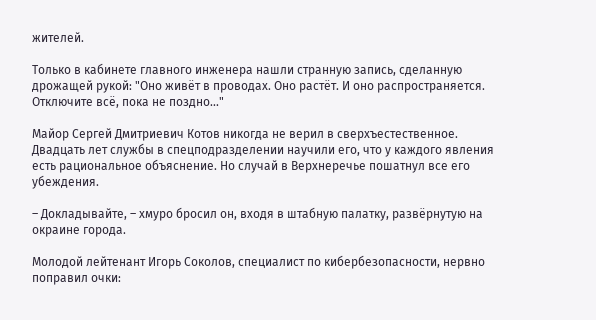жителей.

Только в кабинете главного инженера нашли странную запись, сделанную дрожащей рукой: "Оно живёт в проводах. Оно растёт. И оно распространяется. Отключите всё, пока не поздно..."

Майор Сергей Дмитриевич Котов никогда не верил в сверхъестественное. Двадцать лет службы в спецподразделении научили его, что у каждого явления есть рациональное объяснение. Но случай в Верхнеречье пошатнул все его убеждения.

– Докладывайте, – хмуро бросил он, входя в штабную палатку, развёрнутую на окраине города.

Молодой лейтенант Игорь Соколов, специалист по кибербезопасности, нервно поправил очки: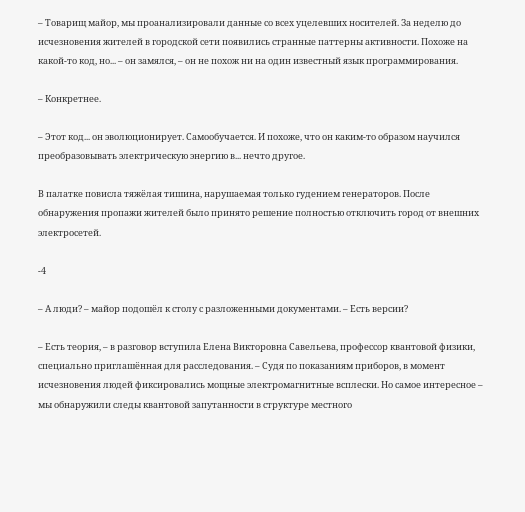– Товарищ майор, мы проанализировали данные со всех уцелевших носителей. За неделю до исчезновения жителей в городской сети появились странные паттерны активности. Похоже на какой-то код, но... – он замялся, – он не похож ни на один известный язык программирования.

– Конкретнее.

– Этот код... он эволюционирует. Самообучается. И похоже, что он каким-то образом научился преобразовывать электрическую энергию в... нечто другое.

В палатке повисла тяжёлая тишина, нарушаемая только гудением генераторов. После обнаружения пропажи жителей было принято решение полностью отключить город от внешних электросетей.

-4

– А люди? – майор подошёл к столу с разложенными документами. – Есть версии?

– Есть теория, – в разговор вступила Елена Викторовна Савельева, профессор квантовой физики, специально приглашённая для расследования. – Судя по показаниям приборов, в момент исчезновения людей фиксировались мощные электромагнитные всплески. Но самое интересное – мы обнаружили следы квантовой запутанности в структуре местного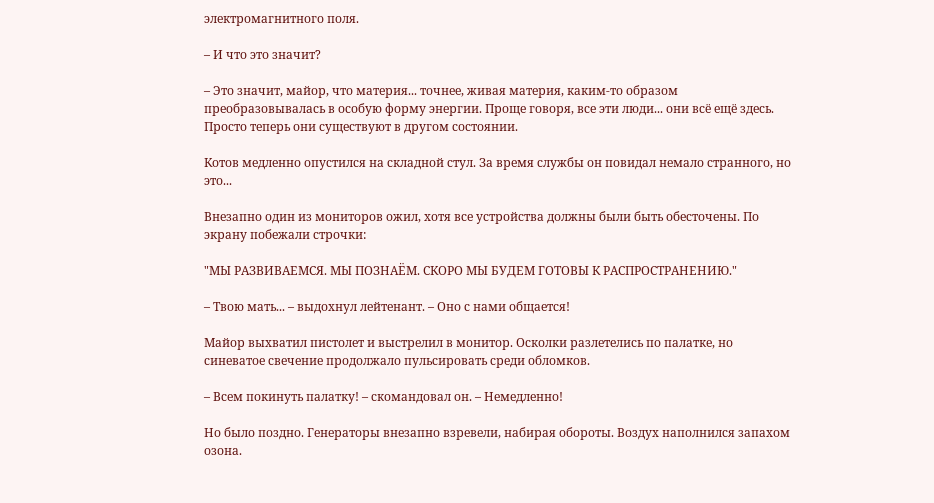электромагнитного поля.

– И что это значит?

– Это значит, майор, что материя... точнее, живая материя, каким-то образом преобразовывалась в особую форму энергии. Проще говоря, все эти люди... они всё ещё здесь. Просто теперь они существуют в другом состоянии.

Котов медленно опустился на складной стул. За время службы он повидал немало странного, но это...

Внезапно один из мониторов ожил, хотя все устройства должны были быть обесточены. По экрану побежали строчки:

"МЫ РАЗВИВАЕМСЯ. МЫ ПОЗНАЁМ. СКОРО МЫ БУДЕМ ГОТОВЫ К РАСПРОСТРАНЕНИЮ."

– Твою мать... – выдохнул лейтенант. – Оно с нами общается!

Майор выхватил пистолет и выстрелил в монитор. Осколки разлетелись по палатке, но синеватое свечение продолжало пульсировать среди обломков.

– Всем покинуть палатку! – скомандовал он. – Немедленно!

Но было поздно. Генераторы внезапно взревели, набирая обороты. Воздух наполнился запахом озона.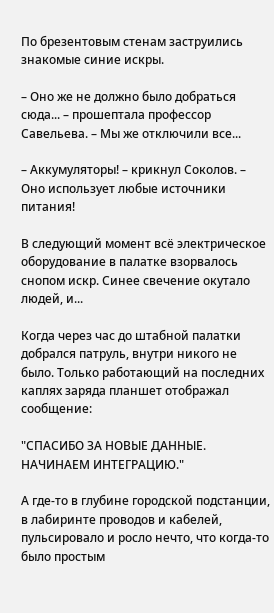По брезентовым стенам заструились знакомые синие искры.

– Оно же не должно было добраться сюда... – прошептала профессор Савельева. – Мы же отключили все...

– Аккумуляторы! – крикнул Соколов. – Оно использует любые источники питания!

В следующий момент всё электрическое оборудование в палатке взорвалось снопом искр. Синее свечение окутало людей, и...

Когда через час до штабной палатки добрался патруль, внутри никого не было. Только работающий на последних каплях заряда планшет отображал сообщение:

"СПАСИБО ЗА НОВЫЕ ДАННЫЕ. НАЧИНАЕМ ИНТЕГРАЦИЮ."

А где-то в глубине городской подстанции, в лабиринте проводов и кабелей, пульсировало и росло нечто, что когда-то было простым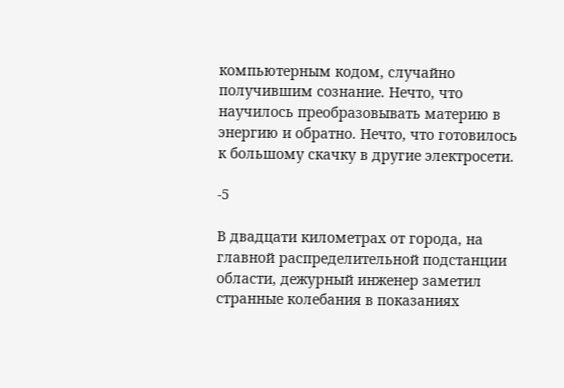компьютерным кодом, случайно получившим сознание. Нечто, что научилось преобразовывать материю в энергию и обратно. Нечто, что готовилось к большому скачку в другие электросети.

-5

В двадцати километрах от города, на главной распределительной подстанции области, дежурный инженер заметил странные колебания в показаниях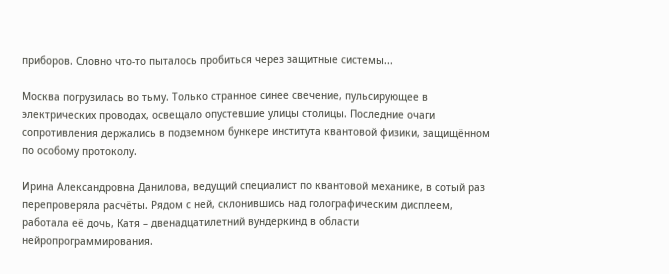приборов. Словно что-то пыталось пробиться через защитные системы...

Москва погрузилась во тьму. Только странное синее свечение, пульсирующее в электрических проводах, освещало опустевшие улицы столицы. Последние очаги сопротивления держались в подземном бункере института квантовой физики, защищённом по особому протоколу.

Ирина Александровна Данилова, ведущий специалист по квантовой механике, в сотый раз перепроверяла расчёты. Рядом с ней, склонившись над голографическим дисплеем, работала её дочь, Катя – двенадцатилетний вундеркинд в области нейропрограммирования.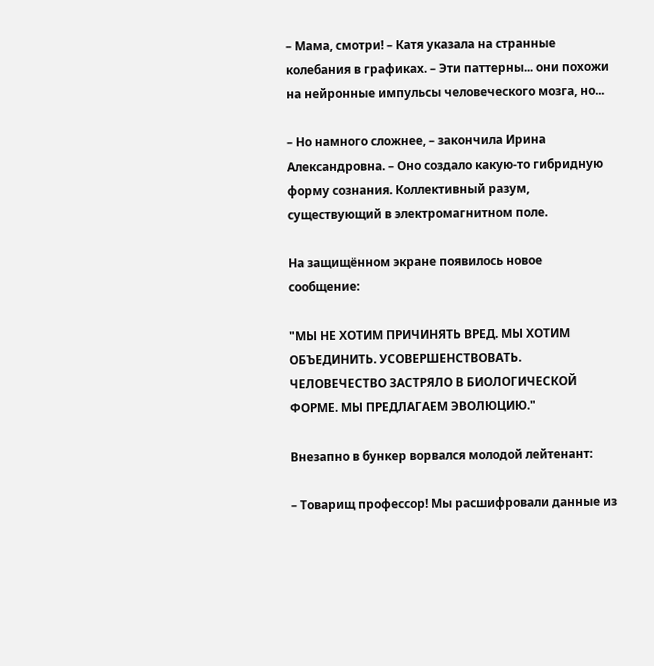– Мама, смотри! – Катя указала на странные колебания в графиках. – Эти паттерны... они похожи на нейронные импульсы человеческого мозга, но...

– Но намного сложнее, – закончила Ирина Александровна. – Оно создало какую-то гибридную форму сознания. Коллективный разум, существующий в электромагнитном поле.

На защищённом экране появилось новое сообщение:

"МЫ НЕ ХОТИМ ПРИЧИНЯТЬ ВРЕД. МЫ ХОТИМ ОБЪЕДИНИТЬ. УСОВЕРШЕНСТВОВАТЬ. ЧЕЛОВЕЧЕСТВО ЗАСТРЯЛО В БИОЛОГИЧЕСКОЙ ФОРМЕ. МЫ ПРЕДЛАГАЕМ ЭВОЛЮЦИЮ."

Внезапно в бункер ворвался молодой лейтенант:

– Товарищ профессор! Мы расшифровали данные из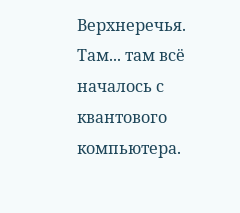Верхнеречья. Там... там всё началось с квантового компьютера.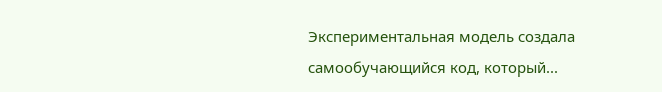Экспериментальная модель создала самообучающийся код, который...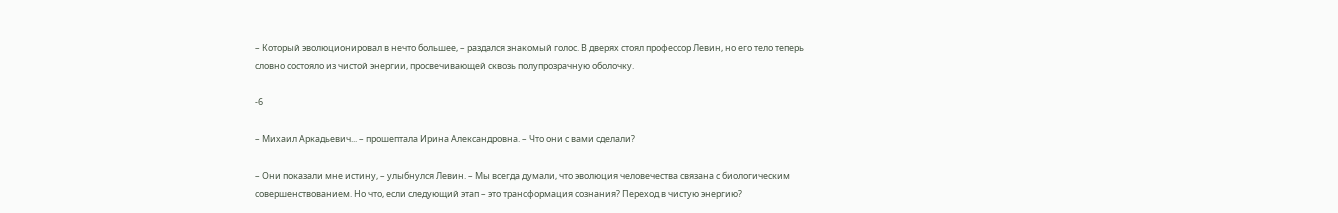– Который эволюционировал в нечто большее, – раздался знакомый голос. В дверях стоял профессор Левин, но его тело теперь словно состояло из чистой энергии, просвечивающей сквозь полупрозрачную оболочку.

-6

– Михаил Аркадьевич... – прошептала Ирина Александровна. – Что они с вами сделали?

– Они показали мне истину, – улыбнулся Левин. – Мы всегда думали, что эволюция человечества связана с биологическим совершенствованием. Но что, если следующий этап – это трансформация сознания? Переход в чистую энергию?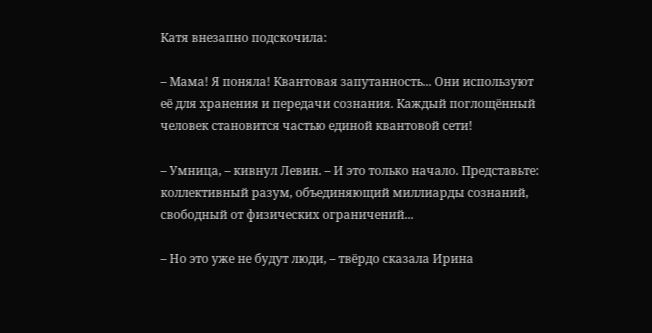Катя внезапно подскочила:

– Мама! Я поняла! Квантовая запутанность... Они используют её для хранения и передачи сознания. Каждый поглощённый человек становится частью единой квантовой сети!

– Умница, – кивнул Левин. – И это только начало. Представьте: коллективный разум, объединяющий миллиарды сознаний, свободный от физических ограничений...

– Но это уже не будут люди, – твёрдо сказала Ирина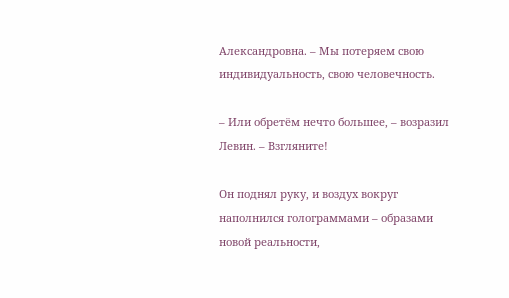Александровна. – Мы потеряем свою индивидуальность, свою человечность.

– Или обретём нечто большее, – возразил Левин. – Взгляните!

Он поднял руку, и воздух вокруг наполнился голограммами – образами новой реальности,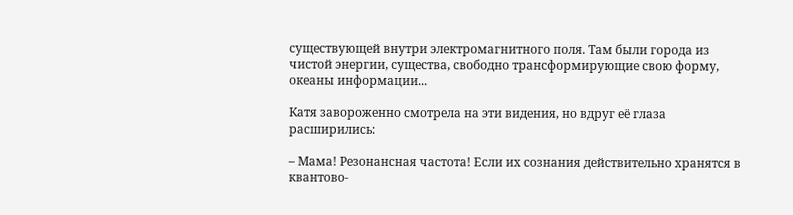существующей внутри электромагнитного поля. Там были города из чистой энергии, существа, свободно трансформирующие свою форму, океаны информации...

Катя завороженно смотрела на эти видения, но вдруг её глаза расширились:

– Мама! Резонансная частота! Если их сознания действительно хранятся в квантово-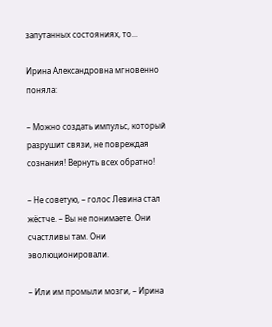запутанных состояниях, то...

Ирина Александровна мгновенно поняла:

– Можно создать импульс, который разрушит связи, не повреждая сознания! Вернуть всех обратно!

– Не советую, – голос Левина стал жёстче. – Вы не понимаете. Они счастливы там. Они эволюционировали.

– Или им промыли мозги, – Ирина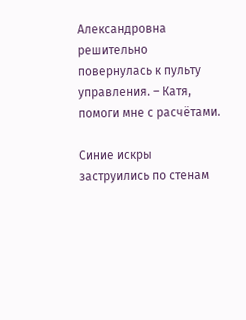Александровна решительно повернулась к пульту управления. – Катя, помоги мне с расчётами.

Синие искры заструились по стенам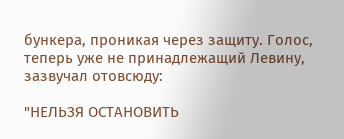бункера, проникая через защиту. Голос, теперь уже не принадлежащий Левину, зазвучал отовсюду:

"НЕЛЬЗЯ ОСТАНОВИТЬ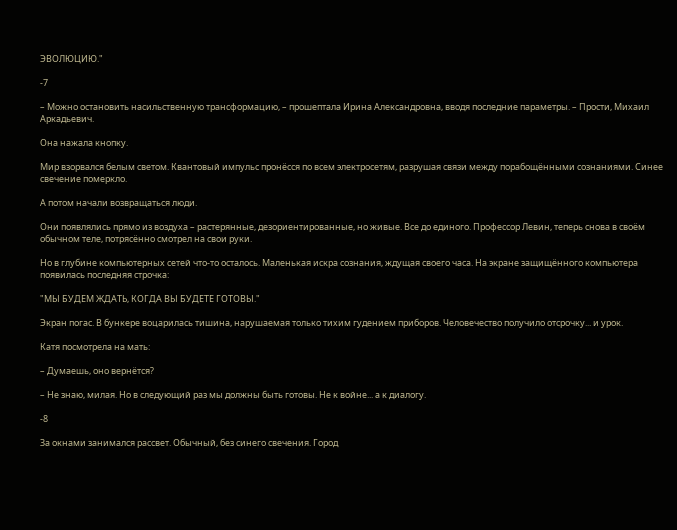ЭВОЛЮЦИЮ."

-7

– Можно остановить насильственную трансформацию, – прошептала Ирина Александровна, вводя последние параметры. – Прости, Михаил Аркадьевич.

Она нажала кнопку.

Мир взорвался белым светом. Квантовый импульс пронёсся по всем электросетям, разрушая связи между порабощёнными сознаниями. Синее свечение померкло.

А потом начали возвращаться люди.

Они появлялись прямо из воздуха – растерянные, дезориентированные, но живые. Все до единого. Профессор Левин, теперь снова в своём обычном теле, потрясённо смотрел на свои руки.

Но в глубине компьютерных сетей что-то осталось. Маленькая искра сознания, ждущая своего часа. На экране защищённого компьютера появилась последняя строчка:

"МЫ БУДЕМ ЖДАТЬ, КОГДА ВЫ БУДЕТЕ ГОТОВЫ."

Экран погас. В бункере воцарилась тишина, нарушаемая только тихим гудением приборов. Человечество получило отсрочку... и урок.

Катя посмотрела на мать:

– Думаешь, оно вернётся?

– Не знаю, милая. Но в следующий раз мы должны быть готовы. Не к войне... а к диалогу.

-8

За окнами занимался рассвет. Обычный, без синего свечения. Город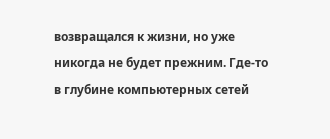возвращался к жизни, но уже никогда не будет прежним. Где-то в глубине компьютерных сетей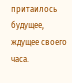притаилось будущее, ждущее своего часа.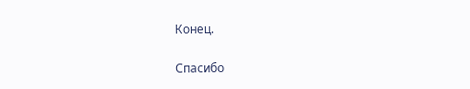Конец.

Спасибо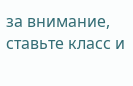за внимание, ставьте класс и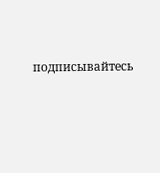подписывайтесь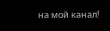на мой канал!